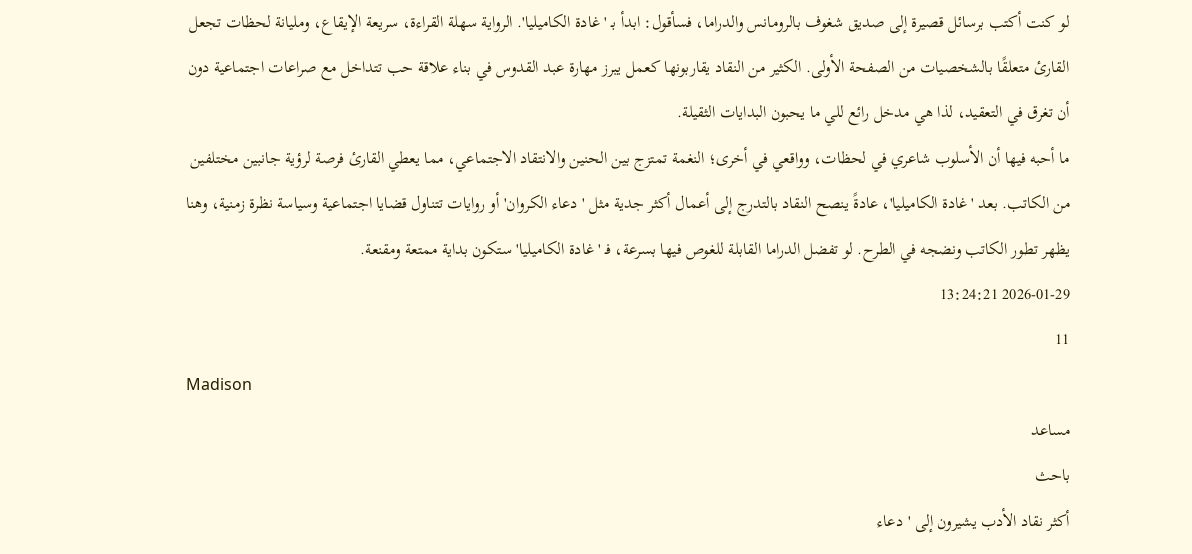لو كنت أكتب برسائل قصيرة إلى صديق شغوف بالرومانس والدراما، فسأقول: ابدأ بـ 'غادة الكاميليا'. الرواية سهلة القراءة، سريعة الإيقاع، ومليانة لحظات تجعل القارئ متعلقًا بالشخصيات من الصفحة الأولى. الكثير من النقاد يقاربونها كعمل يبرز مهارة عبد القدوس في بناء علاقة حب تتداخل مع صراعات اجتماعية دون أن تغرق في التعقيد، لذا هي مدخل رائع للي ما يحبون البدايات الثقيلة.
ما أحبه فيها أن الأسلوب شاعري في لحظات، وواقعي في أخرى؛ النغمة تمتزج بين الحنين والانتقاد الاجتماعي، مما يعطي القارئ فرصة لرؤية جانبين مختلفين من الكاتب. بعد 'غادة الكاميليا'، عادةً ينصح النقاد بالتدرج إلى أعمال أكثر جدية مثل 'دعاء الكروان' أو روايات تتناول قضايا اجتماعية وسياسة نظرة زمنية، وهنا يظهر تطور الكاتب ونضجه في الطرح. لو تفضل الدراما القابلة للغوص فيها بسرعة، فـ 'غادة الكاميليا' ستكون بداية ممتعة ومقنعة.
2026-01-29 13:24:21
11
Madison
مساعد
باحث
أكثر نقاد الأدب يشيرون إلى 'دعاء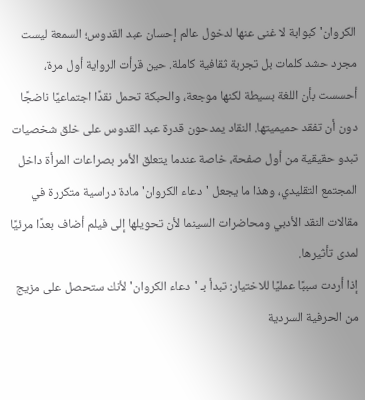الكروان' كبوابة لا غنى عنها لدخول عالم إحسان عبد القدوس؛ السمعة ليست مجرد حشد كلمات بل تجربة ثقافية كاملة. حين قرأت الرواية أول مرة، أحسست بأن اللغة بسيطة لكنها موجعة، والحبكة تحمل نقدًا اجتماعيًا ناضجًا دون أن تفقد حميميتها. النقاد يمدحون قدرة عبد القدوس على خلق شخصيات تبدو حقيقية من أول صفحة، خاصة عندما يتعلق الأمر بصراعات المرأة داخل المجتمع التقليدي، وهذا ما يجعل 'دعاء الكروان' مادة دراسية متكررة في مقالات النقد الأدبي ومحاضرات السينما لأن تحويلها إلى فيلم أضاف بعدًا مرئيًا لمدى تأثيرها.
إذا أردت سببًا عمليًا للاختيار: تبدأ بـ 'دعاء الكروان' لأنك ستحصل على مزيج من الحرفية السردية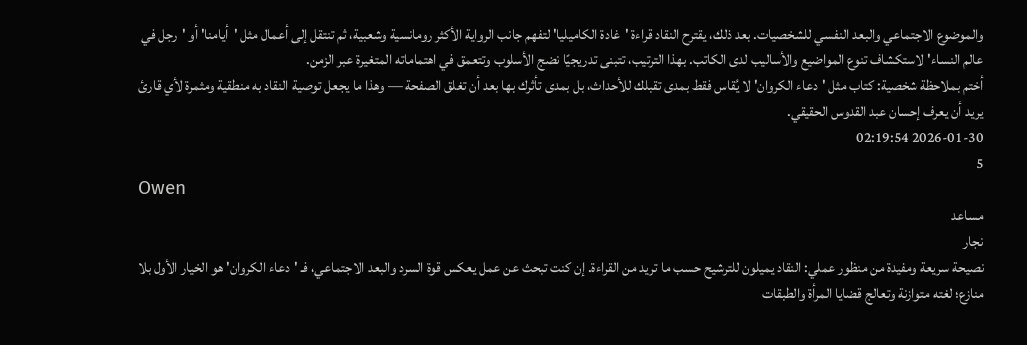والموضوع الاجتماعي والبعد النفسي للشخصيات. بعد ذلك، يقترح النقاد قراءة 'غادة الكاميليا' لتفهم جانب الرواية الأكثر رومانسية وشعبية، ثم تنتقل إلى أعمال مثل 'أيامنا' أو 'رجل في عالم النساء' لاستكشاف تنوع المواضيع والأساليب لدى الكاتب. بهذا الترتيب، تتبنى تدريجيًا نضج الأسلوب وتتعمق في اهتماماته المتغيرة عبر الزمن.
أختم بملاحظة شخصية: كتاب مثل 'دعاء الكروان' لا يُقاس فقط بمدى تقبلك للأحداث، بل بمدى تأثرك بها بعد أن تغلق الصفحة — وهذا ما يجعل توصية النقاد به منطقية ومثمرة لأي قارئ يريد أن يعرف إحسان عبد القدوس الحقيقي.
2026-01-30 02:19:54
5
Owen
مساعد
نجار
نصيحة سريعة ومفيدة من منظور عملي: النقاد يميلون للترشيح حسب ما تريد من القراءة. إن كنت تبحث عن عمل يعكس قوة السرد والبعد الاجتماعي، فـ 'دعاء الكروان' هو الخيار الأول بلا منازع؛ لغته متوازنة وتعالج قضايا المرأة والطبقات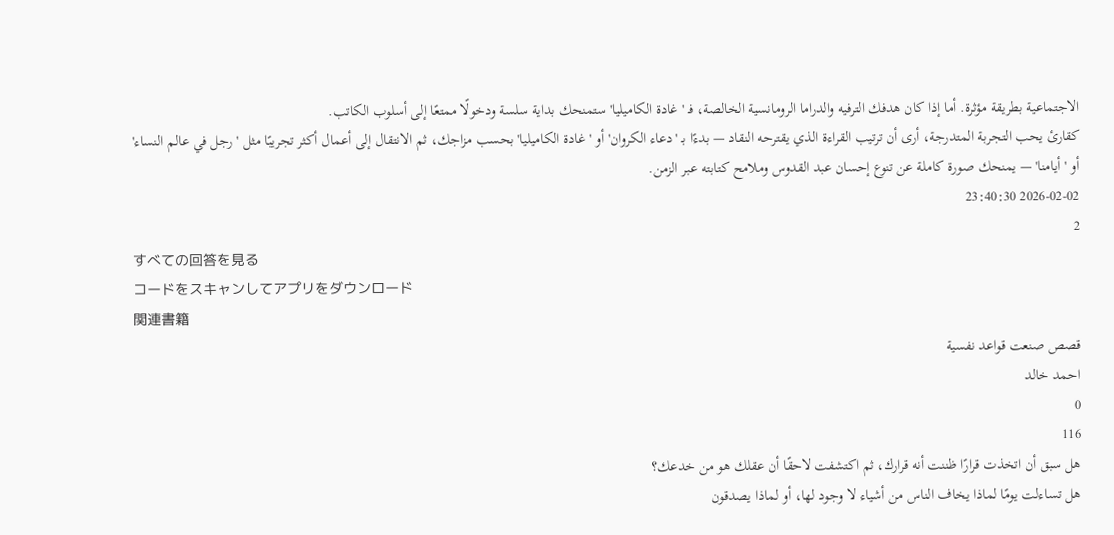الاجتماعية بطريقة مؤثرة. أما إذا كان هدفك الترفيه والدراما الرومانسية الخالصة، فـ 'غادة الكاميليا' ستمنحك بداية سلسة ودخولًا ممتعًا إلى أسلوب الكاتب.
كقارئ يحب التجربة المتدرجة، أرى أن ترتيب القراءة الذي يقترحه النقاد — بدءًا بـ 'دعاء الكروان' أو 'غادة الكاميليا' بحسب مزاجك، ثم الانتقال إلى أعمال أكثر تجريبًا مثل 'رجل في عالم النساء' أو 'أيامنا' — يمنحك صورة كاملة عن تنوع إحسان عبد القدوس وملامح كتابته عبر الزمن.
2026-02-02 23:40:30
2
すべての回答を見る
コードをスキャンしてアプリをダウンロード
関連書籍
قصص صنعت قواعد نفسية
احمد خالد
0
116
هل سبق أن اتخذت قرارًا ظننت أنه قرارك، ثم اكتشفت لاحقًا أن عقلك هو من خدعك؟
هل تساءلت يومًا لماذا يخاف الناس من أشياء لا وجود لها، أو لماذا يصدقون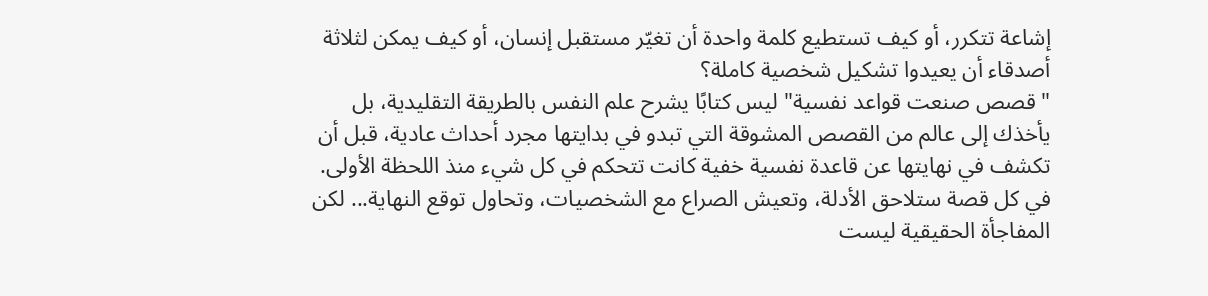إشاعة تتكرر، أو كيف تستطيع كلمة واحدة أن تغيّر مستقبل إنسان، أو كيف يمكن لثلاثة أصدقاء أن يعيدوا تشكيل شخصية كاملة؟
"قصص صنعت قواعد نفسية" ليس كتابًا يشرح علم النفس بالطريقة التقليدية، بل يأخذك إلى عالم من القصص المشوقة التي تبدو في بدايتها مجرد أحداث عادية، قبل أن تكشف في نهايتها عن قاعدة نفسية خفية كانت تتحكم في كل شيء منذ اللحظة الأولى.
في كل قصة ستلاحق الأدلة، وتعيش الصراع مع الشخصيات، وتحاول توقع النهاية... لكن المفاجأة الحقيقية ليست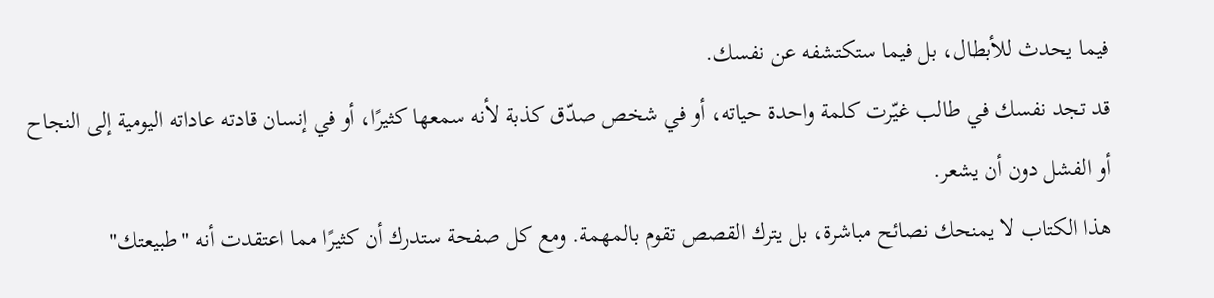فيما يحدث للأبطال، بل فيما ستكتشفه عن نفسك.
قد تجد نفسك في طالب غيّرت كلمة واحدة حياته، أو في شخص صدّق كذبة لأنه سمعها كثيرًا، أو في إنسان قادته عاداته اليومية إلى النجاح أو الفشل دون أن يشعر.
هذا الكتاب لا يمنحك نصائح مباشرة، بل يترك القصص تقوم بالمهمة. ومع كل صفحة ستدرك أن كثيرًا مما اعتقدت أنه "طبيعتك"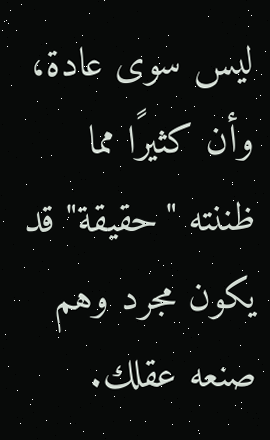ليس سوى عادة، وأن كثيرًا مما ظننته "حقيقة" قد يكون مجرد وهم صنعه عقلك.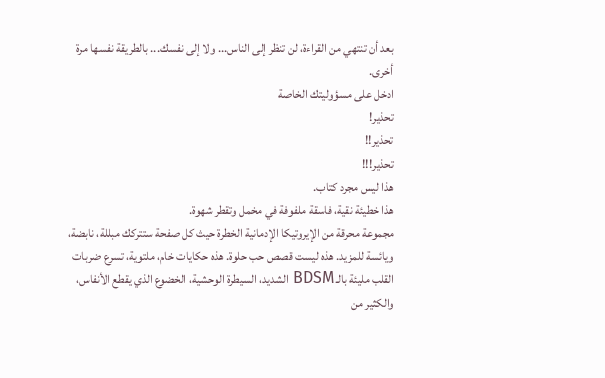بعد أن تنتهي من القراءة، لن تنظر إلى الناس... ولا إلى نفسك... بالطريقة نفسها مرة أخرى.
ادخل على مسؤوليتك الخاصة
تحذير!
تحذير!!
تحذير!!!
هذا ليس مجرد كتاب.
هذا خطيئة نقية، فاسقة ملفوفة في مخمل وتقطر شهوة.
مجموعة محرقة من الإيروتيكا الإدمانية الخطرة حيث كل صفحة ستتركك مبللة، نابضة، ويائسة للمزيد. هذه ليست قصص حب حلوة. هذه حكايات خام، ملتوية، تسرع ضربات القلب مليئة بالـ BDSM الشديد، السيطرة الوحشية، الخضوع الذي يقطع الأنفاس، والكثير من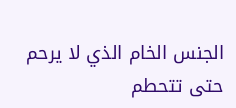الجنس الخام الذي لا يرحم حتى تتحطم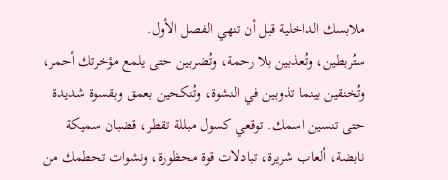ملابسك الداخلية قبل أن تنهي الفصل الأول.
ستُربطين، وتُعذبين بلا رحمة، وتُضربين حتى يلمع مؤخرتك أحمر، وتُخنقين بينما تذوبين في النشوة، وتُنكحين بعمق وبقسوة شديدة حتى تنسين اسمك. توقعي كسول مبللة تقطر، قضبان سميكة نابضة، ألعاب شريرة، تبادلات قوة محظورة، ونشوات تحطمك من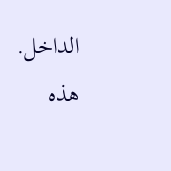الداخل.
هذه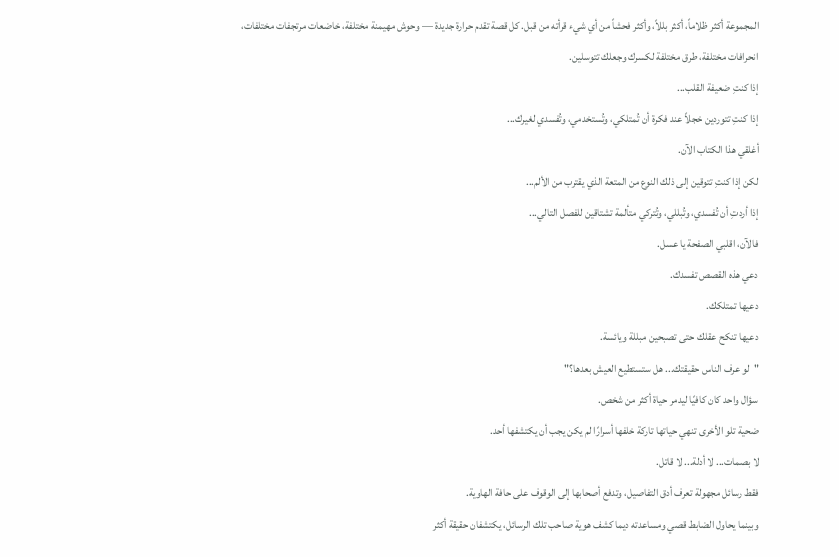المجموعة أكثر ظلاماً، أكثر بللاً، وأكثر فحشاً من أي شيء قرأته من قبل. كل قصة تقدم حرارة جديدة — وحوش مهيمنة مختلفة، خاضعات مرتجفات مختلفات، انحرافات مختلفة، طرق مختلفة لكسرك وجعلك تتوسلين.
إذا كنتِ ضعيفة القلب...
إذا كنتِ تتوردين خجلاً عند فكرة أن تُمتلكي، وتُستخدمي، وتُفسدي لغيرك...
أغلقي هذا الكتاب الآن.
لكن إذا كنتِ تتوقين إلى ذلك النوع من المتعة الذي يقترب من الألم...
إذا أردتِ أن تُفسدي، وتُبللي، وتُتركي متألمة تشتاقين للفصل التالي...
فالآن، اقلبي الصفحة يا عسل.
دعي هذه القصص تفسدك.
دعيها تمتلكك.
دعيها تنكح عقلك حتى تصبحين مبللة ويائسة.
"لو عرف الناس حقيقتك... هل ستستطيع العيش بعدها؟"
سؤال واحد كان كافيًا ليدمر حياة أكثر من شخص.
ضحية تلو الأخرى تنهي حياتها تاركة خلفها أسرارًا لم يكن يجب أن يكتشفها أحد.
لا بصمات... لا أدلة... لا قاتل.
فقط رسائل مجهولة تعرف أدق التفاصيل، وتدفع أصحابها إلى الوقوف على حافة الهاوية.
وبينما يحاول الضابط قصي ومساعدته ديما كشف هوية صاحب تلك الرسائل، يكتشفان حقيقة أكثر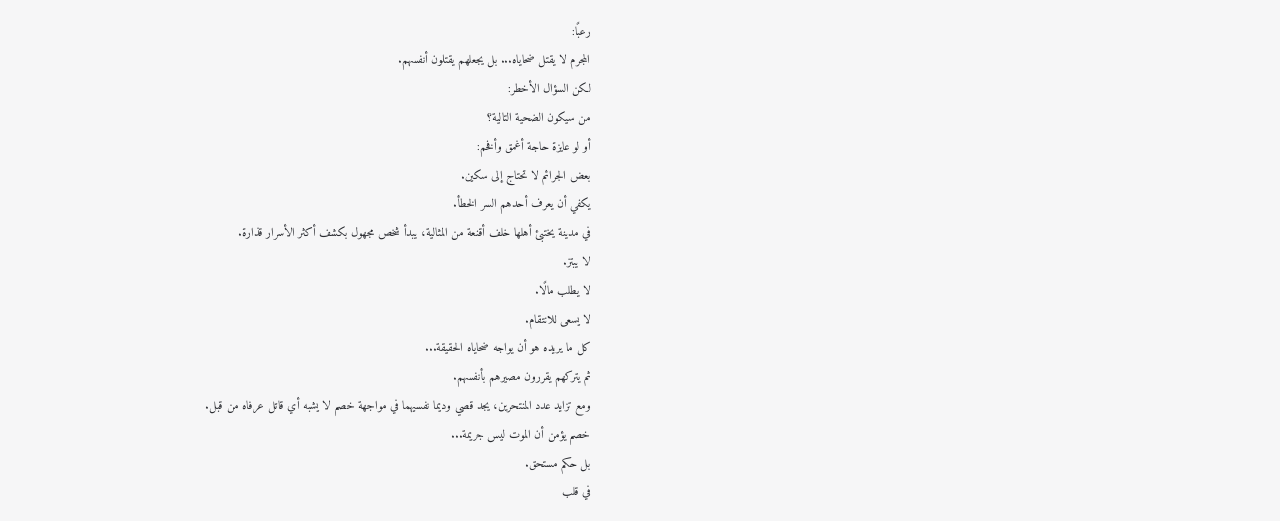رعبًا:
المجرم لا يقتل ضحاياه... بل يجعلهم يقتلون أنفسهم.
لكن السؤال الأخطر:
من سيكون الضحية التالية؟
أو لو عايزة حاجة أغمق وأفخم:
بعض الجرائم لا تحتاج إلى سكين.
يكفي أن يعرف أحدهم السر الخطأ.
في مدينة يختبئ أهلها خلف أقنعة من المثالية، يبدأ شخص مجهول بكشف أكثر الأسرار قذارة.
لا يبتز.
لا يطلب مالًا.
لا يسعى للانتقام.
كل ما يريده هو أن يواجه ضحاياه الحقيقة...
ثم يتركهم يقررون مصيرهم بأنفسهم.
ومع تزايد عدد المنتحرين، يجد قصي وديما نفسيهما في مواجهة خصم لا يشبه أي قاتل عرفاه من قبل.
خصم يؤمن أن الموت ليس جريمة...
بل حكم مستحق.
في قلب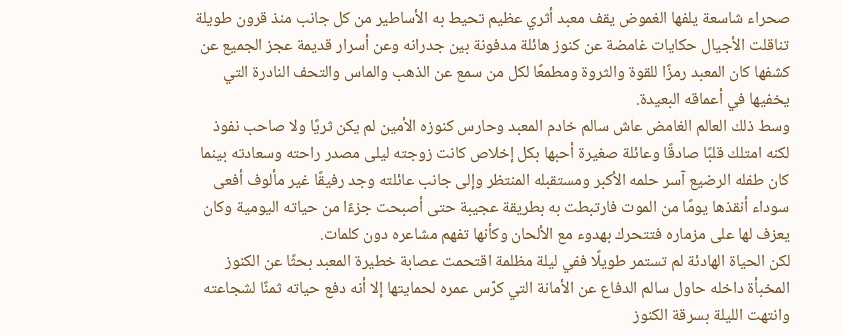صحراء شاسعة يلفها الغموض يقف معبد أثري عظيم تحيط به الأساطير من كل جانب منذ قرون طويلة تناقلت الأجيال حكايات غامضة عن كنوز هائلة مدفونة بين جدرانه وعن أسرار قديمة عجز الجميع عن كشفها كان المعبد رمزًا للقوة والثروة ومطمعًا لكل من سمع عن الذهب والماس والتحف النادرة التي يخفيها في أعماقه البعيدة.
وسط ذلك العالم الغامض عاش سالم خادم المعبد وحارس كنوزه الأمين لم يكن ثريًا ولا صاحب نفوذ لكنه امتلك قلبًا صادقًا وعائلة صغيرة أحبها بكل إخلاص كانت زوجته ليلى مصدر راحته وسعادته بينما كان طفله الرضيع آسر حلمه الأكبر ومستقبله المنتظر وإلى جانب عائلته وجد رفيقًا غير مألوف أفعى سوداء أنقذها يومًا من الموت فارتبطت به بطريقة عجيبة حتى أصبحت جزءًا من حياته اليومية وكان يعزف لها على مزماره فتتحرك بهدوء مع الألحان وكأنها تفهم مشاعره دون كلمات.
لكن الحياة الهادئة لم تستمر طويلًا ففي ليلة مظلمة اقتحمت عصابة خطيرة المعبد بحثًا عن الكنوز المخبأة داخله حاول سالم الدفاع عن الأمانة التي كرّس عمره لحمايتها إلا أنه دفع حياته ثمنًا لشجاعته وانتهت الليلة بسرقة الكنوز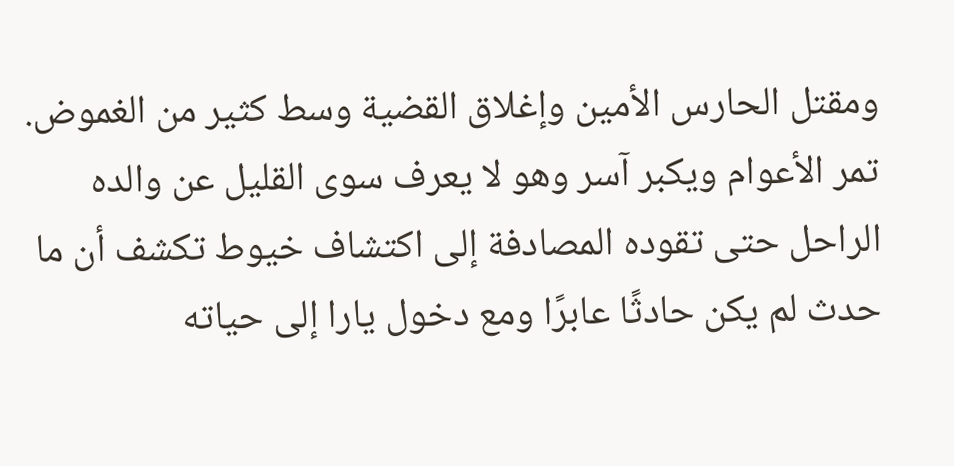ومقتل الحارس الأمين وإغلاق القضية وسط كثير من الغموض.
تمر الأعوام ويكبر آسر وهو لا يعرف سوى القليل عن والده الراحل حتى تقوده المصادفة إلى اكتشاف خيوط تكشف أن ما حدث لم يكن حادثًا عابرًا ومع دخول يارا إلى حياته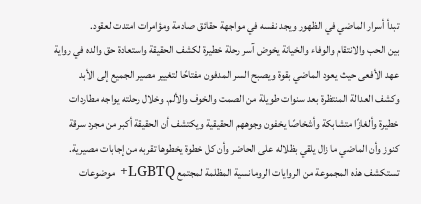تبدأ أسرار الماضي في الظهور ويجد نفسه في مواجهة حقائق صادمة ومؤامرات امتدت لعقود.
بين الحب والانتقام والوفاء والخيانة يخوض آسر رحلة خطيرة لكشف الحقيقة واستعادة حق والده في رواية عهد الأفعى حيث يعود الماضي بقوة ويصبح السر المدفون مفتاحًا لتغيير مصير الجميع إلى الأبد وكشف العدالة المنتظرة بعد سنوات طويلة من الصمت والخوف والألم. وخلال رحلته يواجه مطاردات خطيرة وألغازًا متشابكة وأشخاصًا يخفون وجوههم الحقيقية ويكتشف أن الحقيقة أكبر من مجرد سرقة كنوز وأن الماضي ما زال يلقي بظلاله على الحاضر وأن كل خطوة يخطوها تقربه من إجابات مصيرية.
تستكشف هذه المجموعة من الروايات الرومانسية المظلمة لمجتمع LGBTQ+ موضوعات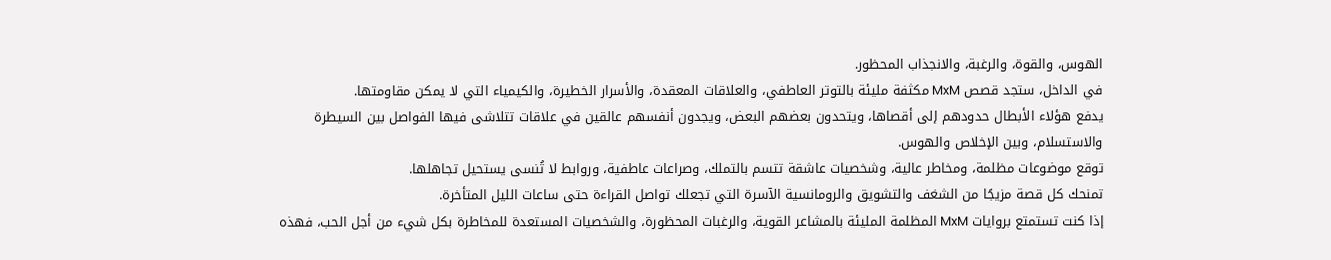الهوس، والقوة، والرغبة، والانجذاب المحظور.
في الداخل، ستجد قصص MxM مكثفة مليئة بالتوتر العاطفي، والعلاقات المعقدة، والأسرار الخطيرة، والكيمياء التي لا يمكن مقاومتها.
يدفع هؤلاء الأبطال حدودهم إلى أقصاها، ويتحدون بعضهم البعض، ويجدون أنفسهم عالقين في علاقات تتلاشى فيها الفواصل بين السيطرة والاستسلام، وبين الإخلاص والهوس.
توقع موضوعات مظلمة، ومخاطر عالية، وشخصيات عاشقة تتسم بالتملك، وصراعات عاطفية، وروابط لا تُنسى يستحيل تجاهلها.
تمنحك كل قصة مزيجًا من الشغف والتشويق والرومانسية الآسرة التي تجعلك تواصل القراءة حتى ساعات الليل المتأخرة.
إذا كنت تستمتع بروايات MxM المظلمة المليئة بالمشاعر القوية، والرغبات المحظورة، والشخصيات المستعدة للمخاطرة بكل شيء من أجل الحب، فهذه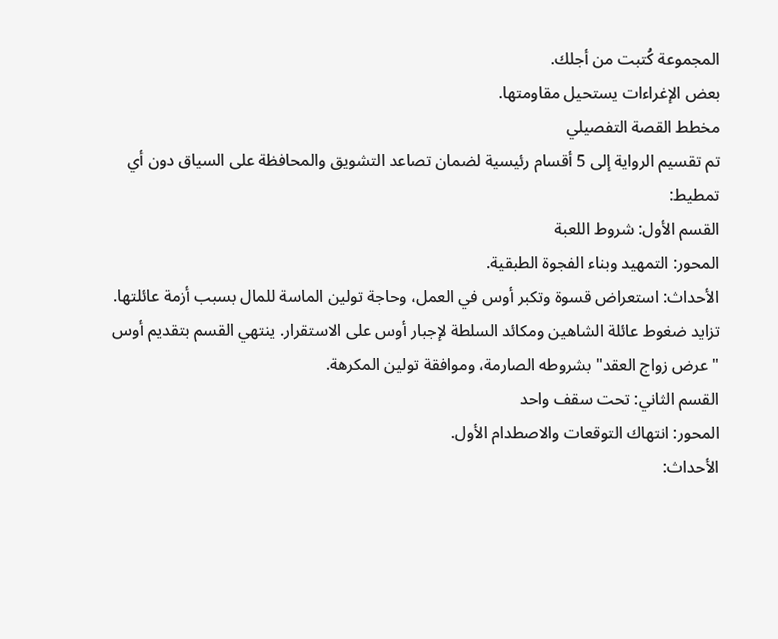المجموعة كُتبت من أجلك.
بعض الإغراءات يستحيل مقاومتها.
مخطط القصة التفصيلي
تم تقسيم الرواية إلى 5 أقسام رئيسية لضمان تصاعد التشويق والمحافظة على السياق دون أي تمطيط:
القسم الأول: شروط اللعبة
المحور: التمهيد وبناء الفجوة الطبقية.
الأحداث: استعراض قسوة وتكبر أوس في العمل، وحاجة تولين الماسة للمال بسبب أزمة عائلتها. تزايد ضغوط عائلة الشاهين ومكائد السلطة لإجبار أوس على الاستقرار. ينتهي القسم بتقديم أوس "عرض زواج العقد" بشروطه الصارمة، وموافقة تولين المكرهة.
القسم الثاني: تحت سقف واحد
المحور: انتهاك التوقعات والاصطدام الأول.
الأحداث: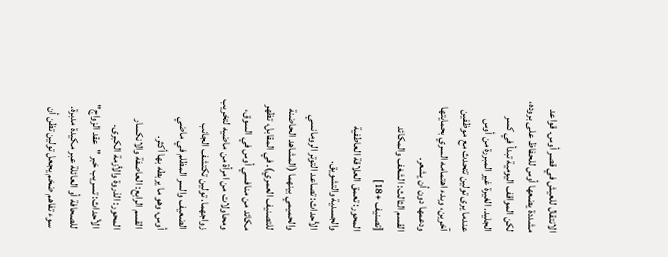الانتقال للعيش في قصر أوس. قواعد مشددة يضعها أوس للحفاظ على بروده، لكن المواقف اليومية تبدأ في كسر الجليد. الغيرة غير المبررة من أوس عندما يرى تولين تتحدث مع موظفين آخرين، وبدء اهتمامه السري بحمايتها ودعمها دون أن يشعر.
القسم الثالث: الشغف والمكائد [تصنيف +18]
المحور: تعمق العلاقة العاطفية والجسدية والتشويق.
الأحداث: تصاعد التوتر الرومانسي والحميمي بينهما (المشاهد الحاضنة للتصنيف العمري). في المقابل، تظهر مكائد من منافسي أوس في السوق، ومحاولات من امرأة من ماضيه لتخريب زواجهما. تولين تكتشف الجانب الضعيف والسر المظلم في ماضي أوس، وهو ما يربطه بها أكثر.
القسم الرابع: العاصفة والانكسار
المحور: الذروة والأزمة الكبرى.
الأحداث: تسريب خبر "عقد الزواج" للصحافة أو العائلة عبر مكيدة مدبرة. سوء تفاهم ضخم يجعل تولين تظن أن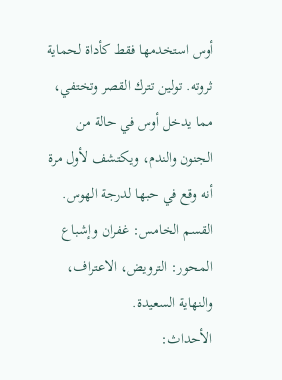أوس استخدمها فقط كأداة لحماية ثروته. تولين تترك القصر وتختفي، مما يدخل أوس في حالة من الجنون والندم، ويكتشف لأول مرة أنه وقع في حبها لدرجة الهوس.
القسم الخامس: غفران وإشباع
المحور: الترويض، الاعتراف، والنهاية السعيدة.
الأحداث: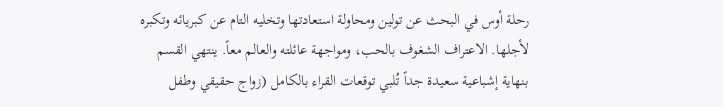رحلة أوس في البحث عن تولين ومحاولة استعادتها وتخليه التام عن كبريائه وتكبره لأجلها. الاعتراف الشغوف بالحب، ومواجهة عائلته والعالم معاً. ينتهي القسم بنهاية إشباعية سعيدة جداً تُلبي توقعات القراء بالكامل (زواج حقيقي وطفل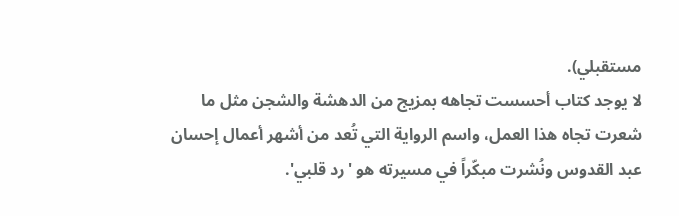مستقبلي).
لا يوجد كتاب أحسست تجاهه بمزيج من الدهشة والشجن مثل ما شعرت تجاه هذا العمل، واسم الرواية التي تُعد من أشهر أعمال إحسان عبد القدوس ونُشرت مبكّراً في مسيرته هو 'رد قلبي'.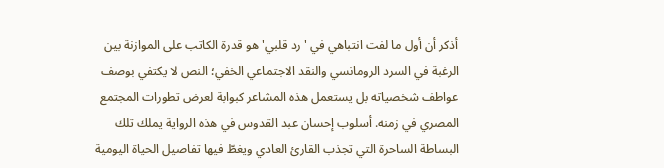أذكر أن أول ما لفت انتباهي في 'رد قلبي' هو قدرة الكاتب على الموازنة بين الرغبة في السرد الرومانسي والنقد الاجتماعي الخفي؛ النص لا يكتفي بوصف عواطف شخصياته بل يستعمل هذه المشاعر كبوابة لعرض تطورات المجتمع المصري في زمنه. أسلوب إحسان عبد القدوس في هذه الرواية يملك تلك البساطة الساحرة التي تجذب القارئ العادي ويغطّ فيها تفاصيل الحياة اليومية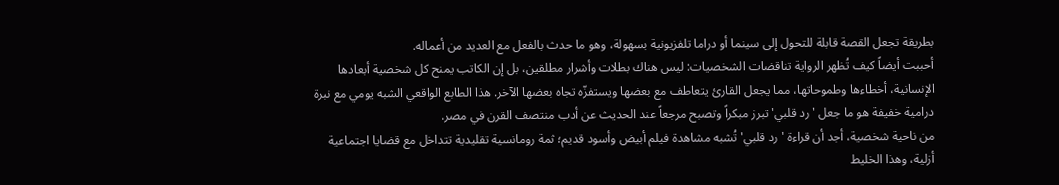بطريقة تجعل القصة قابلة للتحول إلى سينما أو دراما تلفزيونية بسهولة، وهو ما حدث بالفعل مع العديد من أعماله.
أحببت أيضاً كيف تُظهر الرواية تناقضات الشخصيات: ليس هناك بطلات وأشرار مطلقين، بل إن الكاتب يمنح كل شخصية أبعادها الإنسانية، أخطاءها وطموحاتها، مما يجعل القارئ يتعاطف مع بعضها ويستفزّه تجاه بعضها الآخر. هذا الطابع الواقعي الشبه يومي مع نبرة درامية خفيفة هو ما جعل 'رد قلبي' تبرز مبكراً وتصبح مرجعاً عند الحديث عن أدب منتصف القرن في مصر.
من ناحية شخصية، أجد أن قراءة 'رد قلبي' تُشبه مشاهدة فيلم أبيض وأسود قديم؛ ثمة رومانسية تقليدية تتداخل مع قضايا اجتماعية أزلية، وهذا الخليط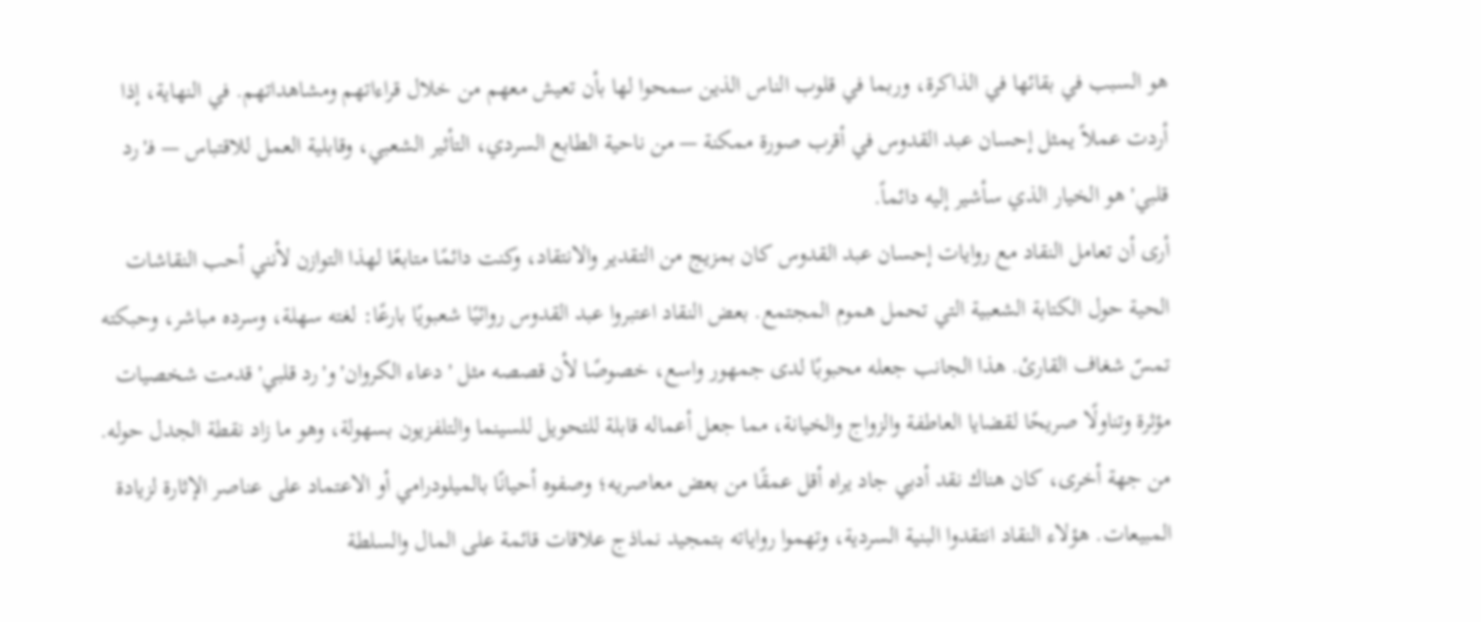هو السبب في بقائها في الذاكرة، وربما في قلوب الناس الذين سمحوا لها بأن تعيش معهم من خلال قراءاتهم ومشاهداتهم. في النهاية، إذا أردت عملاً يمثل إحسان عبد القدوس في أقرب صورة ممكنة — من ناحية الطابع السردي، التأثير الشعبي، وقابلية العمل للاقتباس — فـ'رد قلبي' هو الخيار الذي سأشير إليه دائماً.
أرى أن تعامل النقاد مع روايات إحسان عبد القدوس كان بمزيج من التقدير والانتقاد، وكنت دائمًا متابعًا لهذا التوازن لأنني أحب النقاشات الحية حول الكتابة الشعبية التي تحمل هموم المجتمع. بعض النقاد اعتبروا عبد القدوس روائيًا شعبويًا بارعًا: لغته سهلة، وسرده مباشر، وحبكته تمسّ شغاف القارئ. هذا الجانب جعله محبوبًا لدى جمهور واسع، خصوصًا لأن قصصه مثل 'دعاء الكروان' و'رد قلبي' قدمت شخصيات مؤثرة وتناولًا صريحًا لقضايا العاطفة والزواج والخيانة، مما جعل أعماله قابلة للتحويل للسينما والتلفزيون بسهولة، وهو ما زاد نقطة الجدل حوله.
من جهة أخرى، كان هناك نقد أدبي جاد يراه أقل عمقًا من بعض معاصريه؛ وصفوه أحيانًا بالميلودرامي أو الاعتماد على عناصر الإثارة لزيادة المبيعات. هؤلاء النقاد انتقدوا البنية السردية، وتهموا رواياته بتمجيد نماذج علاقات قائمة على المال والسلطة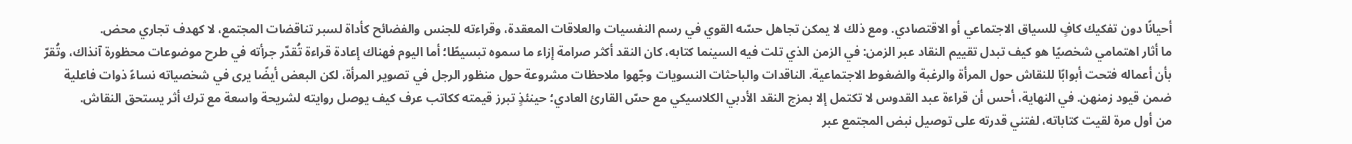أحيانًا دون تفكيك كافٍ للسياق الاجتماعي أو الاقتصادي. ومع ذلك لا يمكن تجاهل حسّه القوي في رسم النفسيات والعلاقات المعقدة، وقراءته للجنس والفضائح كأداة لسبر تناقضات المجتمع، لا كهدف تجاري محض.
ما أثار اهتمامي شخصيًا هو كيف تبدل تقييم النقاد عبر الزمن: في الزمن الذي تلت فيه السينما كتابه، كان النقد أكثر صرامة إزاء ما سموه تبسيطًا؛ أما اليوم فهناك إعادة قراءة تُقدّر جرأته في طرح موضوعات محظورة آنذاك، وتُقرّ بأن أعماله فتحت أبوابًا للنقاش حول المرأة والرغبة والضغوط الاجتماعية. الناقدات والباحثات النسويات وجّهوا ملاحظات مشروعة حول منظور الرجل في تصوير المرأة، لكن البعض أيضًا يرى في شخصياته نساءً ذوات فاعلية ضمن قيود زمنهن. في النهاية، أحس أن قراءة عبد القدوس لا تكتمل إلا بمزج النقد الأدبي الكلاسيكي مع حسّ القارئ العادي؛ حينئذٍ تبرز قيمته ككاتب عرف كيف يوصل روايته لشريحة واسعة مع ترك أثر يستحق النقاش.
من أول مرة لقيت كتاباته، لفتني قدرته على توصيل نبض المجتمع عبر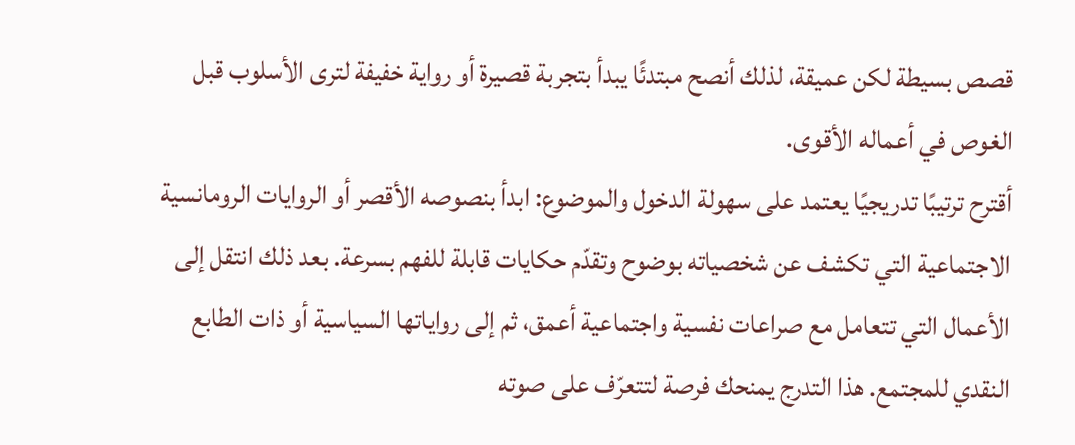قصص بسيطة لكن عميقة، لذلك أنصح مبتدئًا يبدأ بتجربة قصيرة أو رواية خفيفة لترى الأسلوب قبل الغوص في أعماله الأقوى.
أقترح ترتيبًا تدريجيًا يعتمد على سهولة الدخول والموضوع: ابدأ بنصوصه الأقصر أو الروايات الرومانسية الاجتماعية التي تكشف عن شخصياته بوضوح وتقدّم حكايات قابلة للفهم بسرعة. بعد ذلك انتقل إلى الأعمال التي تتعامل مع صراعات نفسية واجتماعية أعمق، ثم إلى رواياتها السياسية أو ذات الطابع النقدي للمجتمع. هذا التدرج يمنحك فرصة لتتعرّف على صوته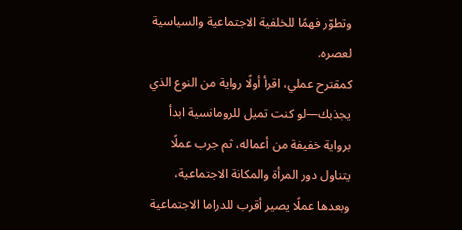وتطوّر فهمًا للخلفية الاجتماعية والسياسية لعصره.
كمقترح عملي، اقرأ أولًا رواية من النوع الذي يجذبك—لو كنت تميل للرومانسية ابدأ برواية خفيفة من أعماله، ثم جرب عملًا يتناول دور المرأة والمكانة الاجتماعية، وبعدها عملًا يصير أقرب للدراما الاجتماعية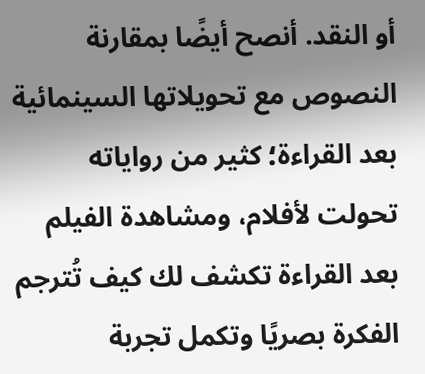أو النقد. أنصح أيضًا بمقارنة النصوص مع تحويلاتها السينمائية بعد القراءة؛ كثير من رواياته تحولت لأفلام، ومشاهدة الفيلم بعد القراءة تكشف لك كيف تُترجم الفكرة بصريًا وتكمل تجربة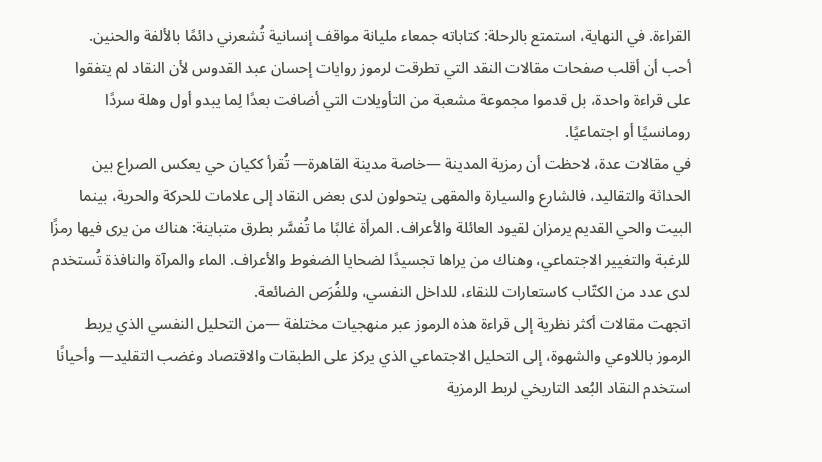القراءة. في النهاية، استمتع بالرحلة: كتاباته جمعاء مليانة مواقف إنسانية تُشعرني دائمًا بالألفة والحنين.
أحب أن أقلب صفحات مقالات النقد التي تطرقت لرموز روايات إحسان عبد القدوس لأن النقاد لم يتفقوا على قراءة واحدة، بل قدموا مجموعة مشعبة من التأويلات التي أضافت بعدًا لِما يبدو أول وهلة سردًا رومانسيًا أو اجتماعيًا.
في مقالات عدة، لاحظت أن رمزية المدينة —خاصة مدينة القاهرة— تُقرأ ككيان حي يعكس الصراع بين الحداثة والتقاليد، فالشارع والسيارة والمقهى يتحولون لدى بعض النقاد إلى علامات للحركة والحرية، بينما البيت والحي القديم يرمزان لقيود العائلة والأعراف. المرأة غالبًا ما تُفسَّر بطرق متباينة: هناك من يرى فيها رمزًا للرغبة والتغيير الاجتماعي، وهناك من يراها تجسيدًا لضحايا الضغوط والأعراف. الماء والمرآة والنافذة تُستخدم لدى عدد من الكتّاب كاستعارات للنقاء، للداخل النفسي، وللفُرَص الضائعة.
اتجهت مقالات أكثر نظرية إلى قراءة هذه الرموز عبر منهجيات مختلفة —من التحليل النفسي الذي يربط الرموز باللاوعي والشهوة، إلى التحليل الاجتماعي الذي يركز على الطبقات والاقتصاد وغضب التقليد— وأحيانًا استخدم النقاد البُعد التاريخي لربط الرمزية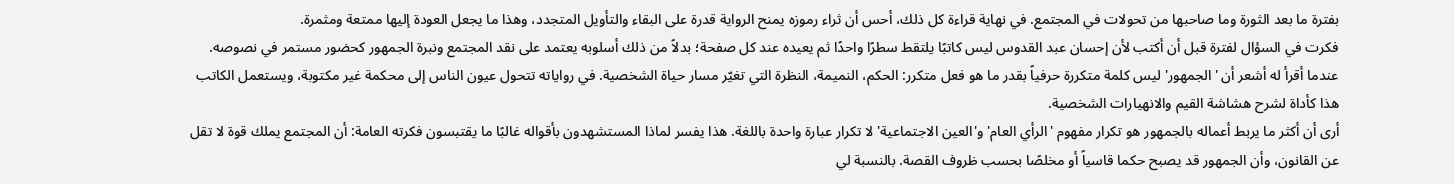بفترة ما بعد الثورة وما صاحبها من تحولات في المجتمع. في نهاية قراءة كل ذلك، أحس أن ثراء رموزه يمنح الرواية قدرة على البقاء والتأويل المتجدد، وهذا ما يجعل العودة إليها ممتعة ومثمرة.
فكرت في السؤال لفترة قبل أن أكتب لأن إحسان عبد القدوس ليس كاتبًا يلتقط سطرًا واحدًا ثم يعيده عند كل صفحة؛ بدلاً من ذلك أسلوبه يعتمد على نقد المجتمع ونبرة الجمهور كحضور مستمر في نصوصه. عندما أقرأ له أشعر أن 'الجمهور' ليس كلمة متكررة حرفياً بقدر ما هو فعل متكرر: الحكم، النميمة، النظرة التي تغيّر مسار حياة الشخصية. في رواياته تتحول عيون الناس إلى محكمة غير مكتوبة، ويستعمل الكاتب هذا كأداة لشرح هشاشة القيم والانهيارات الشخصية.
أرى أن أكثر ما يربط أعماله بالجمهور هو تكرار مفهوم 'الرأي العام' و'العين الاجتماعية' لا تكرار عبارة واحدة باللغة. هذا يفسر لماذا المستشهدون بأقواله غالبًا ما يقتبسون فكرته العامة: أن المجتمع يملك قوة لا تقل عن القانون، وأن الجمهور قد يصبح حكما قاسياً أو مخلصًا بحسب ظروف القصة. بالنسبة لي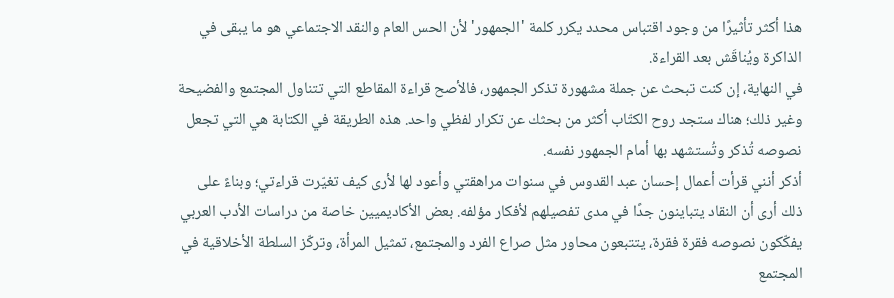هذا أكثر تأثيرًا من وجود اقتباس محدد يكرر كلمة 'الجمهور' لأن الحس العام والنقد الاجتماعي هو ما يبقى في الذاكرة ويُناقَش بعد القراءة.
في النهاية، إن كنت تبحث عن جملة مشهورة تذكر الجمهور، فالأصح قراءة المقاطع التي تتناول المجتمع والفضيحة وغير ذلك؛ هناك ستجد روح الكتّاب أكثر من بحثك عن تكرار لفظي واحد. هذه الطريقة في الكتابة هي التي تجعل نصوصه تُذكر وتُستشهد بها أمام الجمهور نفسه.
أذكر أنني قرأت أعمال إحسان عبد القدوس في سنوات مراهقتي وأعود لها لأرى كيف تغيّرت قراءتي؛ وبناءً على ذلك أرى أن النقاد يتباينون جدًا في مدى تفصيلهم لأفكار مؤلفه. بعض الأكاديميين خاصة من دراسات الأدب العربي يفكّكون نصوصه فقرة فقرة، يتتبعون محاور مثل صراع الفرد والمجتمع، تمثيل المرأة، وتركّز السلطة الأخلاقية في المجتمع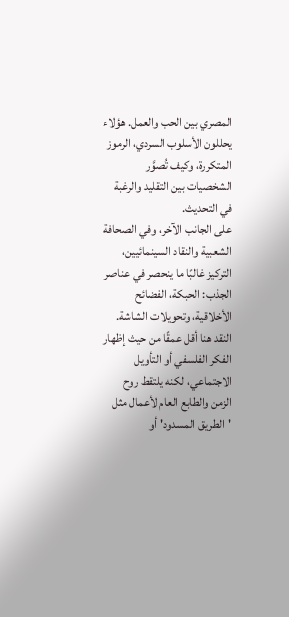المصري بين الحب والعمل. هؤلاء يحللون الأسلوب السردي، الرموز المتكررة، وكيف تُصوَّر الشخصيات بين التقليد والرغبة في التحديث.
على الجانب الآخر، وفي الصحافة الشعبية والنقاد السينمائيين، التركيز غالبًا ما ينحصر في عناصر الجذب: الحبكة، الفضائح الأخلاقية، وتحويلات الشاشة. النقد هنا أقل عمقًا من حيث إظهار الفكر الفلسفي أو التأويل الاجتماعي، لكنه يلتقط روح الزمن والطابع العام لأعمال مثل 'الطريق المسدود' أو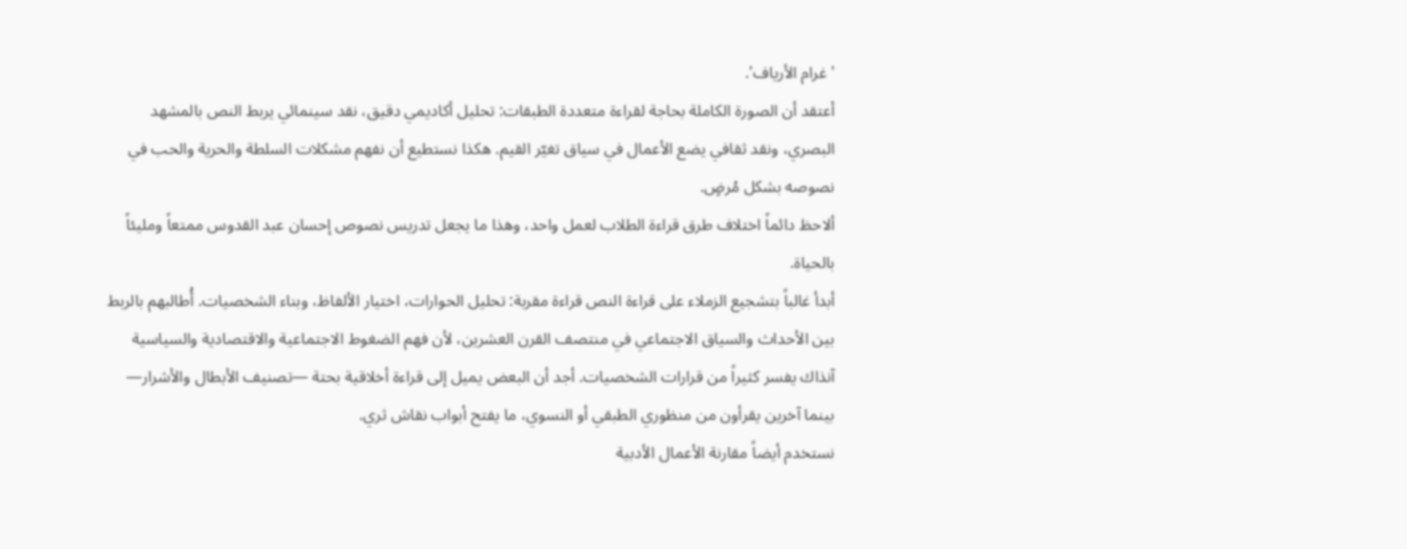'غرام الأرياف'.
أعتقد أن الصورة الكاملة بحاجة لقراءة متعددة الطبقات: تحليل أكاديمي دقيق، نقد سينمائي يربط النص بالمشهد البصري، ونقد ثقافي يضع الأعمال في سياق تغيّر القيم. هكذا نستطيع أن نفهم مشكلات السلطة والحرية والحب في نصوصه بشكل مُرضٍ.
ألاحظ دائماً اختلاف طرق قراءة الطلاب لعمل واحد، وهذا ما يجعل تدريس نصوص إحسان عبد القدوس ممتعاً ومليئاً بالحياة.
أبدأ غالباً بتشجيع الزملاء على قراءة النص قراءة مقربة: تحليل الحوارات، اختيار الألفاظ، وبناء الشخصيات. أُطالبهم بالربط بين الأحداث والسياق الاجتماعي في منتصف القرن العشرين، لأن فهم الضغوط الاجتماعية والاقتصادية والسياسية آنذاك يفسر كثيراً من قرارات الشخصيات. أجد أن البعض يميل إلى قراءة أخلاقية بحتة —تصنيف الأبطال والأشرار— بينما آخرين يقرأون من منظوري الطبقي أو النسوي، ما يفتح أبواب نقاش ثري.
نستخدم أيضاً مقارنة الأعمال الأدبية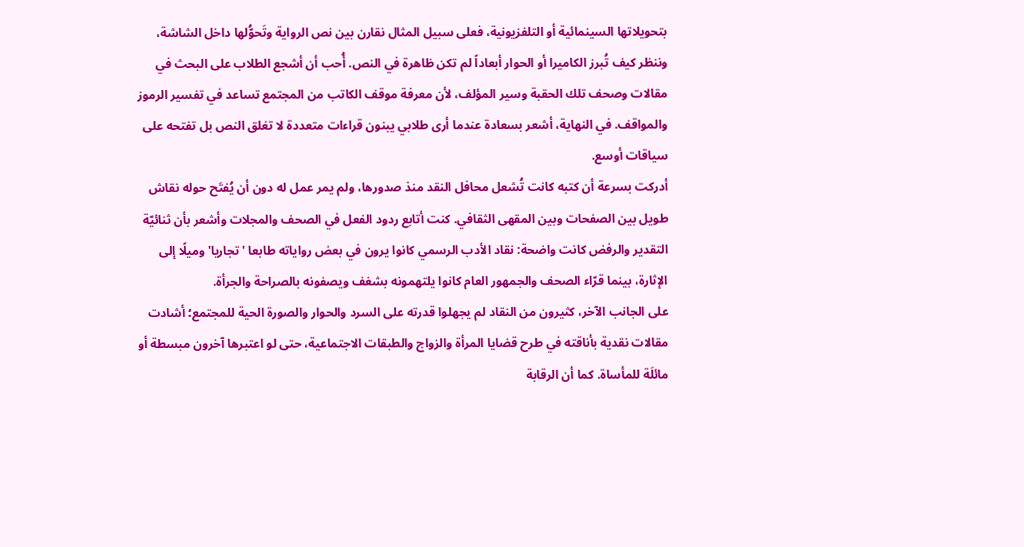بتحويلاتها السينمائية أو التلفزيونية، فعلى سبيل المثال نقارن بين نص الرواية وتَحوُّلها داخل الشاشة، وننظر كيف تُبرز الكاميرا أو الحوار أبعاداً لم تكن ظاهرة في النص. أُحب أن أشجع الطلاب على البحث في مقالات وصحف تلك الحقبة وسير المؤلف، لأن معرفة موقف الكاتب من المجتمع تساعد في تفسير الرموز والمواقف. في النهاية، أشعر بسعادة عندما أرى طلابي يبنون قراءات متعددة لا تغلق النص بل تفتحه على سياقات أوسع.
أدركت بسرعة أن كتبه كانت تُشعل محافل النقد منذ صدورها، ولم يمر عمل له دون أن يُفتَح حوله نقاش طويل بين الصفحات وبين المقهى الثقافي. كنت أتابع ردود الفعل في الصحف والمجلات وأشعر بأن ثنائيّة التقدير والرفض كانت واضحة: نقاد الأدب الرسمي كانوا يرون في بعض روایاته طابعا 'تجاريا' وميلًا إلى الإثارة، بينما قرّاء الصحف والجمهور العام كانوا يلتهمونه بشغف ويصفونه بالصراحة والجرأة.
على الجانب الآخر، كثيرون من النقاد لم يجهلوا قدرته على السرد والحوار والصورة الحية للمجتمع؛ أشادت مقالات نقدية بأناقته في طرح قضايا المرأة والزواج والطبقات الاجتماعية، حتى لو اعتبرها آخرون مبسطة أو مائلَة للمأساة. كما أن الرقابة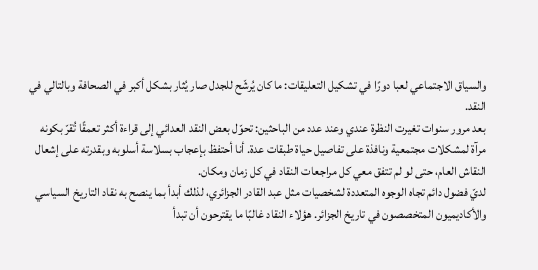والسياق الاجتماعي لعبا دورًا في تشكيل التعليقات: ما كان يُرشّح للجدل صار يُثار بشكل أكبر في الصحافة وبالتالي في النقد.
بعد مرور سنوات تغيرت النظرة عندي وعند عدد من الباحثين: تحوّل بعض النقد العدائي إلى قراءة أكثر تعمقًا تُقرّ بكونه مرآة لمشكلات مجتمعية ونافذة على تفاصيل حياة طبقات عدة. أنا أحتفظ بإعجاب بسلاسة أسلوبه وبقدرته على إشعال النقاش العام، حتى لو لم تتفق معي كل مراجعات النقاد في كل زمان ومكان.
لديّ فضول دائم تجاه الوجوه المتعددة لشخصيات مثل عبد القادر الجزائري، لذلك أبدأ بما ينصح به نقاد التاريخ السياسي والأكاديميون المتخصصون في تاريخ الجزائر. هؤلاء النقاد غالبًا ما يقترحون أن تبدأ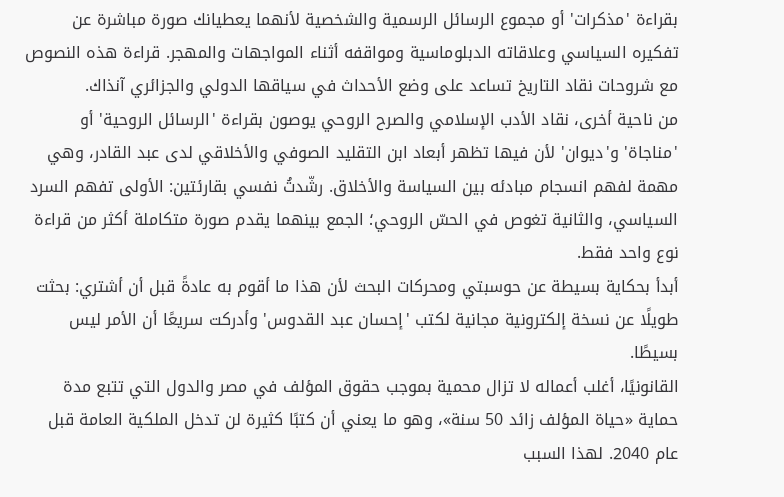بقراءة 'مذكرات' أو مجموع الرسائل الرسمية والشخصية لأنهما يعطيانك صورة مباشرة عن تفكيره السياسي وعلاقاته الدبلوماسية ومواقفه أثناء المواجهات والمهجر. قراءة هذه النصوص مع شروحات نقاد التاريخ تساعد على وضع الأحداث في سياقها الدولي والجزائري آنذاك.
من ناحية أخرى، نقاد الأدب الإسلامي والصرح الروحي يوصون بقراءة 'الرسائل الروحية' أو 'مناجاة' و'ديوان' لأن فيها تظهر أبعاد ابن التقليد الصوفي والأخلاقي لدى عبد القادر، وهي مهمة لفهم انسجام مبادئه بين السياسة والأخلاق. رشّدتُ نفسي بقارئتين: الأولى تفهم السرد السياسي، والثانية تغوص في الحسّ الروحي؛ الجمع بينهما يقدم صورة متكاملة أكثر من قراءة نوع واحد فقط.
أبدأ بحكاية بسيطة عن حوسبتي ومحركات البحث لأن هذا ما أقوم به عادةً قبل أن أشتري: بحثت طويلًا عن نسخة إلكترونية مجانية لكتب 'إحسان عبد القدوس' وأدركت سريعًا أن الأمر ليس بسيطًا.
القانونيًا، أغلب أعماله لا تزال محمية بموجب حقوق المؤلف في مصر والدول التي تتبع مدة حماية «حياة المؤلف زائد 50 سنة»، وهو ما يعني أن كتبًا كثيرة لن تدخل الملكية العامة قبل عام 2040. لهذا السبب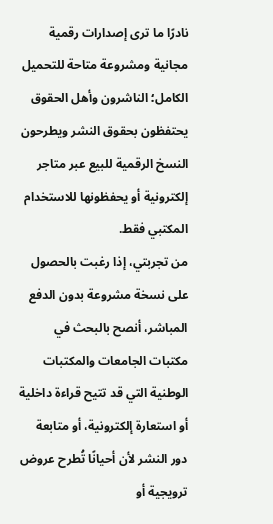نادرًا ما ترى إصدارات رقمية مجانية ومشروعة متاحة للتحميل الكامل؛ الناشرون وأهل الحقوق يحتفظون بحقوق النشر ويطرحون النسخ الرقمية للبيع عبر متاجر إلكترونية أو يحفظونها للاستخدام المكتبي فقط.
من تجربتي، إذا رغبت بالحصول على نسخة مشروعة بدون الدفع المباشر، أنصح بالبحث في مكتبات الجامعات والمكتبات الوطنية التي قد تتيح قراءة داخلية أو استعارة إلكترونية، أو متابعة دور النشر لأن أحيانًا تُطرح عروض ترويجية أو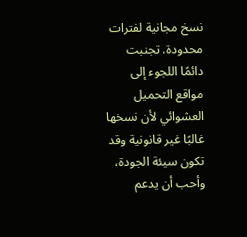نسخ مجانية لفترات محدودة. تجنبت دائمًا اللجوء إلى مواقع التحميل العشوائي لأن نسخها غالبًا غير قانونية وقد تكون سيئة الجودة، وأحب أن يدعم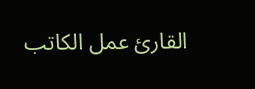القارئ عمل الكاتب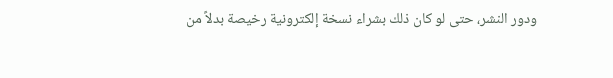ودور النشر، حتى لو كان ذلك بشراء نسخة إلكترونية رخيصة بدلاً من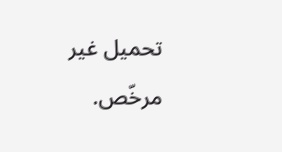تحميل غير مرخّص.